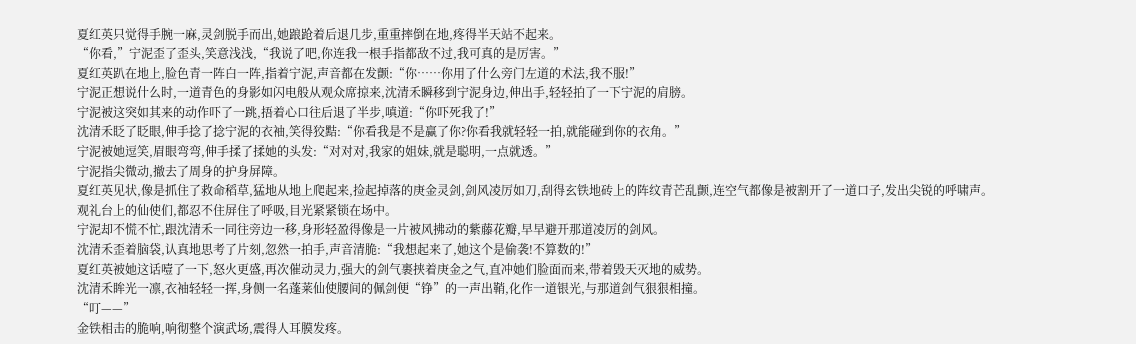夏红英只觉得手腕一麻,灵剑脱手而出,她踉跄着后退几步,重重摔倒在地,疼得半天站不起来。
“你看,”宁泥歪了歪头,笑意浅浅,“我说了吧,你连我一根手指都敌不过,我可真的是厉害。”
夏红英趴在地上,脸色青一阵白一阵,指着宁泥,声音都在发颤:“你……你用了什么旁门左道的术法,我不服!”
宁泥正想说什么时,一道青色的身影如闪电般从观众席掠来,沈清禾瞬移到宁泥身边,伸出手,轻轻拍了一下宁泥的肩膀。
宁泥被这突如其来的动作吓了一跳,捂着心口往后退了半步,嗔道:“你吓死我了!”
沈清禾眨了眨眼,伸手捻了捻宁泥的衣袖,笑得狡黠:“你看我是不是赢了你?你看我就轻轻一拍,就能碰到你的衣角。”
宁泥被她逗笑,眉眼弯弯,伸手揉了揉她的头发:“对对对,我家的姐妹,就是聪明,一点就透。”
宁泥指尖微动,撤去了周身的护身屏障。
夏红英见状,像是抓住了救命稻草,猛地从地上爬起来,捡起掉落的庚金灵剑,剑风凌厉如刀,刮得玄铁地砖上的阵纹青芒乱颤,连空气都像是被割开了一道口子,发出尖锐的呼啸声。
观礼台上的仙使们,都忍不住屏住了呼吸,目光紧紧锁在场中。
宁泥却不慌不忙,跟沈清禾一同往旁边一移,身形轻盈得像是一片被风拂动的紫藤花瓣,早早避开那道凌厉的剑风。
沈清禾歪着脑袋,认真地思考了片刻,忽然一拍手,声音清脆:“我想起来了,她这个是偷袭!不算数的!”
夏红英被她这话噎了一下,怒火更盛,再次催动灵力,强大的剑气裹挟着庚金之气,直冲她们脸面而来,带着毁天灭地的威势。
沈清禾眸光一凛,衣袖轻轻一挥,身侧一名蓬莱仙使腰间的佩剑便“铮”的一声出鞘,化作一道银光,与那道剑气狠狠相撞。
“叮——”
金铁相击的脆响,响彻整个演武场,震得人耳膜发疼。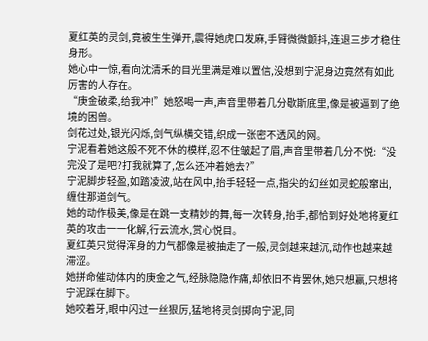夏红英的灵剑,竟被生生弹开,震得她虎口发麻,手臂微微颤抖,连退三步才稳住身形。
她心中一惊,看向沈清禾的目光里满是难以置信,没想到宁泥身边竟然有如此厉害的人存在。
“庚金破柔,给我冲!”她怒喝一声,声音里带着几分歇斯底里,像是被逼到了绝境的困兽。
剑花过处,银光闪烁,剑气纵横交错,织成一张密不透风的网。
宁泥看着她这般不死不休的模样,忍不住皱起了眉,声音里带着几分不悦:“没完没了是吧?打我就算了,怎么还冲着她去?”
宁泥脚步轻盈,如踏凌波,站在风中,抬手轻轻一点,指尖的幻丝如灵蛇般窜出,缠住那道剑气。
她的动作极美,像是在跳一支精妙的舞,每一次转身,抬手,都恰到好处地将夏红英的攻击一一化解,行云流水,赏心悦目。
夏红英只觉得浑身的力气都像是被抽走了一般,灵剑越来越沉,动作也越来越滞涩。
她拼命催动体内的庚金之气,经脉隐隐作痛,却依旧不肯罢休,她只想赢,只想将宁泥踩在脚下。
她咬着牙,眼中闪过一丝狠厉,猛地将灵剑掷向宁泥,同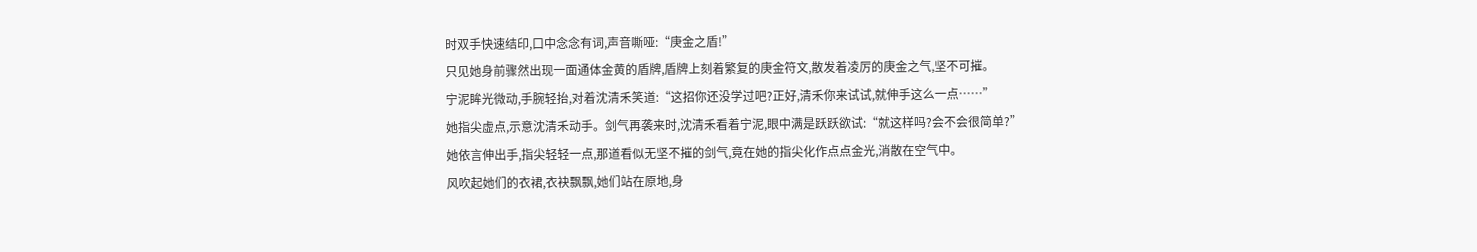时双手快速结印,口中念念有词,声音嘶哑:“庚金之盾!”
只见她身前骤然出现一面通体金黄的盾牌,盾牌上刻着繁复的庚金符文,散发着凌厉的庚金之气,坚不可摧。
宁泥眸光微动,手腕轻抬,对着沈清禾笑道:“这招你还没学过吧?正好,清禾你来试试,就伸手这么一点……”
她指尖虚点,示意沈清禾动手。剑气再袭来时,沈清禾看着宁泥,眼中满是跃跃欲试:“就这样吗?会不会很简单?”
她依言伸出手,指尖轻轻一点,那道看似无坚不摧的剑气,竟在她的指尖化作点点金光,消散在空气中。
风吹起她们的衣裙,衣袂飘飘,她们站在原地,身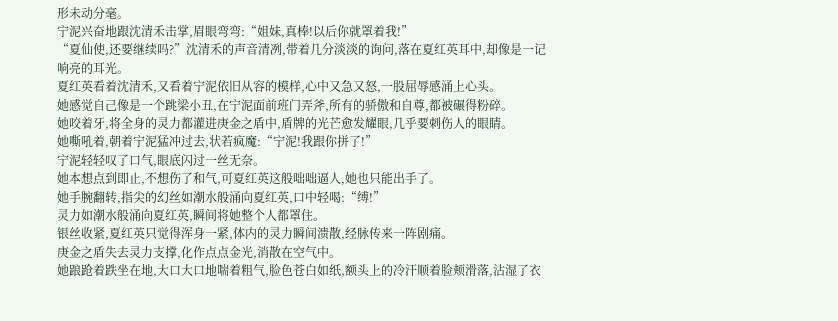形未动分毫。
宁泥兴奋地跟沈清禾击掌,眉眼弯弯:“姐妹,真棒!以后你就罩着我!”
“夏仙使,还要继续吗?”沈清禾的声音清冽,带着几分淡淡的询问,落在夏红英耳中,却像是一记响亮的耳光。
夏红英看着沈清禾,又看着宁泥依旧从容的模样,心中又急又怒,一股屈辱感涌上心头。
她感觉自己像是一个跳梁小丑,在宁泥面前班门弄斧,所有的骄傲和自尊,都被碾得粉碎。
她咬着牙,将全身的灵力都灌进庚金之盾中,盾牌的光芒愈发耀眼,几乎要刺伤人的眼睛。
她嘶吼着,朝着宁泥猛冲过去,状若疯魔:“宁泥!我跟你拼了!”
宁泥轻轻叹了口气,眼底闪过一丝无奈。
她本想点到即止,不想伤了和气,可夏红英这般咄咄逼人,她也只能出手了。
她手腕翻转,指尖的幻丝如潮水般涌向夏红英,口中轻喝:“缚!”
灵力如潮水般涌向夏红英,瞬间将她整个人都罩住。
银丝收紧,夏红英只觉得浑身一紧,体内的灵力瞬间溃散,经脉传来一阵剧痛。
庚金之盾失去灵力支撑,化作点点金光,消散在空气中。
她踉跄着跌坐在地,大口大口地喘着粗气,脸色苍白如纸,额头上的冷汗顺着脸颊滑落,沾湿了衣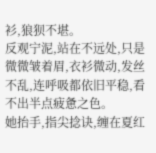衫,狼狈不堪。
反观宁泥,站在不远处,只是微微皱着眉,衣衫微动,发丝不乱,连呼吸都依旧平稳,看不出半点疲惫之色。
她抬手,指尖捻诀,缠在夏红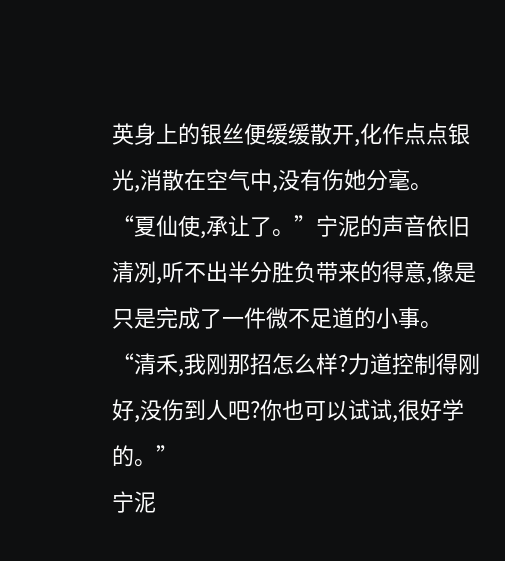英身上的银丝便缓缓散开,化作点点银光,消散在空气中,没有伤她分毫。
“夏仙使,承让了。”宁泥的声音依旧清冽,听不出半分胜负带来的得意,像是只是完成了一件微不足道的小事。
“清禾,我刚那招怎么样?力道控制得刚好,没伤到人吧?你也可以试试,很好学的。”
宁泥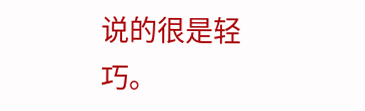说的很是轻巧。